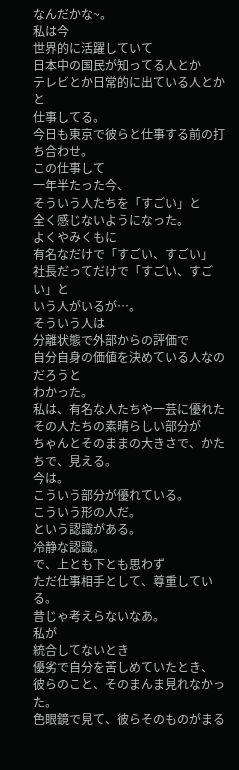なんだかな~。
私は今
世界的に活躍していて
日本中の国民が知ってる人とか
テレビとか日常的に出ている人とかと
仕事してる。
今日も東京で彼らと仕事する前の打ち合わせ。
この仕事して
一年半たった今、
そういう人たちを「すごい」と
全く感じないようになった。
よくやみくもに
有名なだけで「すごい、すごい」
社長だってだけで「すごい、すごい」と
いう人がいるが…。
そういう人は
分離状態で外部からの評価で
自分自身の価値を決めている人なのだろうと
わかった。
私は、有名な人たちや一芸に優れたその人たちの素晴らしい部分が
ちゃんとそのままの大きさで、かたちで、見える。
今は。
こういう部分が優れている。
こういう形の人だ。
という認識がある。
冷静な認識。
で、上とも下とも思わず
ただ仕事相手として、尊重している。
昔じゃ考えらないなあ。
私が
統合してないとき
優劣で自分を苦しめていたとき、
彼らのこと、そのまんま見れなかった。
色眼鏡で見て、彼らそのものがまる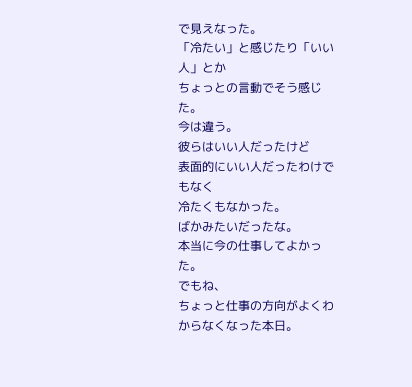で見えなった。
「冷たい」と感じたり「いい人」とか
ちょっとの言動でそう感じた。
今は違う。
彼らはいい人だったけど
表面的にいい人だったわけでもなく
冷たくもなかった。
ばかみたいだったな。
本当に今の仕事してよかった。
でもね、
ちょっと仕事の方向がよくわからなくなった本日。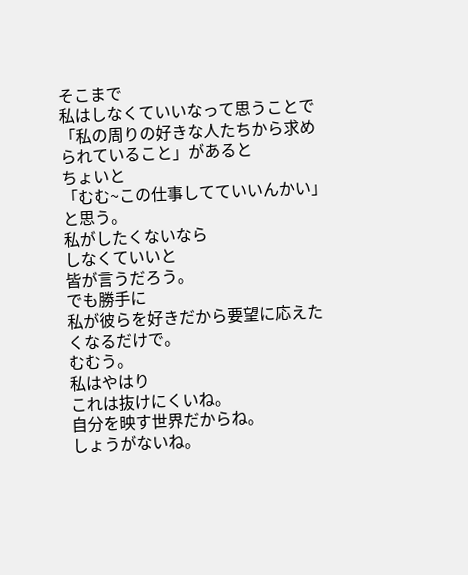そこまで
私はしなくていいなって思うことで
「私の周りの好きな人たちから求められていること」があると
ちょいと
「むむ~この仕事してていいんかい」と思う。
私がしたくないなら
しなくていいと
皆が言うだろう。
でも勝手に
私が彼らを好きだから要望に応えたくなるだけで。
むむう。
私はやはり
これは抜けにくいね。
自分を映す世界だからね。
しょうがないね。